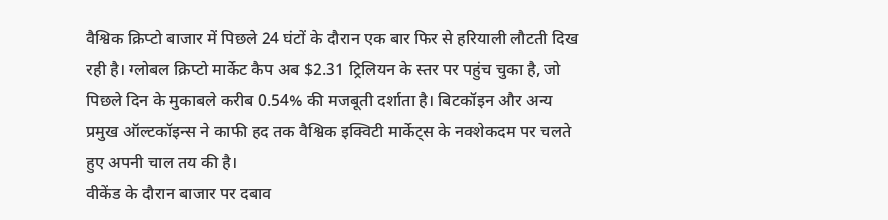वैश्विक क्रिप्टो बाजार में पिछले 24 घंटों के दौरान एक बार फिर से हरियाली लौटती दिख रही है। ग्लोबल क्रिप्टो मार्केट कैप अब $2.31 ट्रिलियन के स्तर पर पहुंच चुका है, जो पिछले दिन के मुकाबले करीब 0.54% की मजबूती दर्शाता है। बिटकॉइन और अन्य प्रमुख ऑल्टकॉइन्स ने काफी हद तक वैश्विक इक्विटी मार्केट्स के नक्शेकदम पर चलते हुए अपनी चाल तय की है।
वीकेंड के दौरान बाजार पर दबाव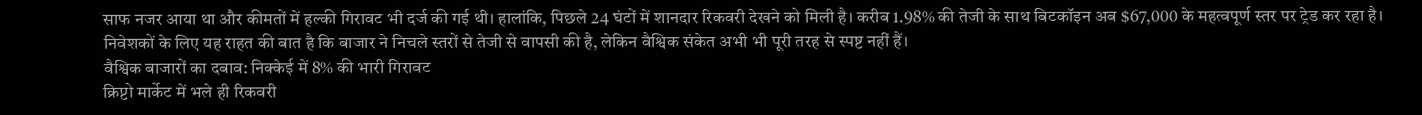साफ नजर आया था और कीमतों में हल्की गिरावट भी दर्ज की गई थी। हालांकि, पिछले 24 घंटों में शानदार रिकवरी देखने को मिली है। करीब 1.98% की तेजी के साथ बिटकॉइन अब $67,000 के महत्वपूर्ण स्तर पर ट्रेड कर रहा है। निवेशकों के लिए यह राहत की बात है कि बाजार ने निचले स्तरों से तेजी से वापसी की है, लेकिन वैश्विक संकेत अभी भी पूरी तरह से स्पष्ट नहीं हैं।
वैश्विक बाजारों का दबाव: निक्केई में 8% की भारी गिरावट
क्रिप्टो मार्केट में भले ही रिकवरी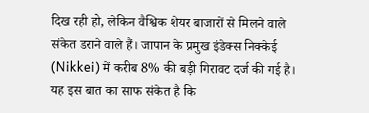दिख रही हो, लेकिन वैश्विक शेयर बाजारों से मिलने वाले संकेत डराने वाले हैं। जापान के प्रमुख इंडेक्स निक्केई (Nikkei) में करीब 8% की बड़ी गिरावट दर्ज की गई है। यह इस बात का साफ संकेत है कि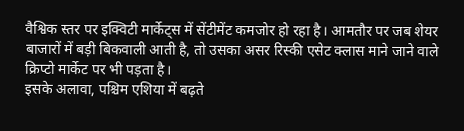वैश्विक स्तर पर इक्विटी मार्केट्स में सेंटीमेंट कमजोर हो रहा है। आमतौर पर जब शेयर बाजारों में बड़ी बिकवाली आती है, तो उसका असर रिस्की एसेट क्लास माने जाने वाले क्रिप्टो मार्केट पर भी पड़ता है।
इसके अलावा, पश्चिम एशिया में बढ़ते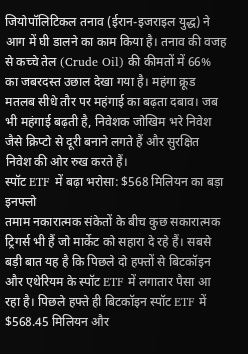जियोपॉलिटिकल तनाव (ईरान-इजराइल युद्ध) ने आग में घी डालने का काम किया है। तनाव की वजह से कच्चे तेल (Crude Oil) की कीमतों में 66% का जबरदस्त उछाल देखा गया है। महंगा क्रूड मतलब सीधे तौर पर महंगाई का बढ़ता दबाव। जब भी महंगाई बढ़ती है, निवेशक जोखिम भरे निवेश जैसे क्रिप्टो से दूरी बनाने लगते हैं और सुरक्षित निवेश की ओर रुख करते हैं।
स्पॉट ETF में बढ़ा भरोसा: $568 मिलियन का बड़ा इनफ्लो
तमाम नकारात्मक संकेतों के बीच कुछ सकारात्मक ट्रिगर्स भी हैं जो मार्केट को सहारा दे रहे हैं। सबसे बड़ी बात यह है कि पिछले दो हफ्तों से बिटकॉइन और एथेरियम के स्पॉट ETF में लगातार पैसा आ रहा है। पिछले हफ्ते ही बिटकॉइन स्पॉट ETF में $568.45 मिलियन और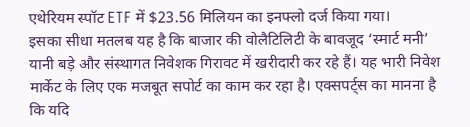एथेरियम स्पॉट ETF में $23.56 मिलियन का इनफ्लो दर्ज किया गया।
इसका सीधा मतलब यह है कि बाजार की वोलैटिलिटी के बावजूद ‘स्मार्ट मनी’ यानी बड़े और संस्थागत निवेशक गिरावट में खरीदारी कर रहे हैं। यह भारी निवेश मार्केट के लिए एक मजबूत सपोर्ट का काम कर रहा है। एक्सपर्ट्स का मानना है कि यदि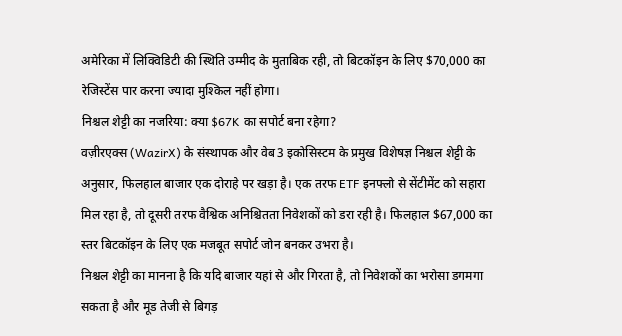अमेरिका में लिक्विडिटी की स्थिति उम्मीद के मुताबिक रही, तो बिटकॉइन के लिए $70,000 का रेजिस्टेंस पार करना ज्यादा मुश्किल नहीं होगा।
निश्चल शेट्टी का नजरिया: क्या $67K का सपोर्ट बना रहेगा?
वज़ीरएक्स (WazirX) के संस्थापक और वेब3 इकोसिस्टम के प्रमुख विशेषज्ञ निश्चल शेट्टी के अनुसार, फिलहाल बाजार एक दोराहे पर खड़ा है। एक तरफ ETF इनफ्लो से सेंटीमेंट को सहारा मिल रहा है, तो दूसरी तरफ वैश्विक अनिश्चितता निवेशकों को डरा रही है। फिलहाल $67,000 का स्तर बिटकॉइन के लिए एक मजबूत सपोर्ट जोन बनकर उभरा है।
निश्चल शेट्टी का मानना है कि यदि बाजार यहां से और गिरता है, तो निवेशकों का भरोसा डगमगा सकता है और मूड तेजी से बिगड़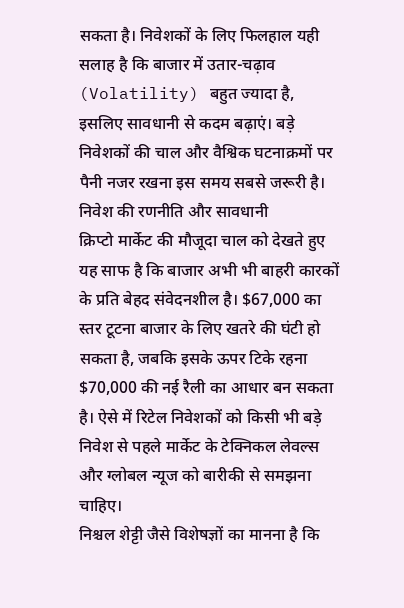सकता है। निवेशकों के लिए फिलहाल यही सलाह है कि बाजार में उतार-चढ़ाव (Volatility) बहुत ज्यादा है, इसलिए सावधानी से कदम बढ़ाएं। बड़े निवेशकों की चाल और वैश्विक घटनाक्रमों पर पैनी नजर रखना इस समय सबसे जरूरी है।
निवेश की रणनीति और सावधानी
क्रिप्टो मार्केट की मौजूदा चाल को देखते हुए यह साफ है कि बाजार अभी भी बाहरी कारकों के प्रति बेहद संवेदनशील है। $67,000 का स्तर टूटना बाजार के लिए खतरे की घंटी हो सकता है, जबकि इसके ऊपर टिके रहना $70,000 की नई रैली का आधार बन सकता है। ऐसे में रिटेल निवेशकों को किसी भी बड़े निवेश से पहले मार्केट के टेक्निकल लेवल्स और ग्लोबल न्यूज को बारीकी से समझना चाहिए।
निश्चल शेट्टी जैसे विशेषज्ञों का मानना है कि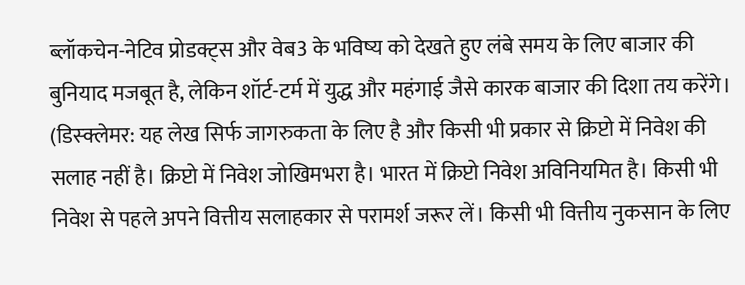ब्लॉकचेन-नेटिव प्रोडक्ट्स और वेब3 के भविष्य को देखते हुए लंबे समय के लिए बाजार की बुनियाद मजबूत है, लेकिन शॉर्ट-टर्म में युद्ध और महंगाई जैसे कारक बाजार की दिशा तय करेंगे।
(डिस्क्लेमर: यह लेख सिर्फ जागरुकता के लिए है और किसी भी प्रकार से क्रिप्टो में निवेश की सलाह नहीं है। क्रिप्टो में निवेश जोखिमभरा है। भारत में क्रिप्टो निवेश अविनियमित है। किसी भी निवेश से पहले अपने वित्तीय सलाहकार से परामर्श जरूर लें। किसी भी वित्तीय नुकसान के लिए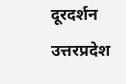दूरदर्शन उत्तरप्रदेश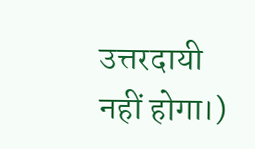उत्तरदायी नहीं होगा।)